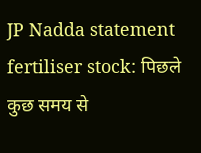JP Nadda statement fertiliser stock: पिछले कुछ समय से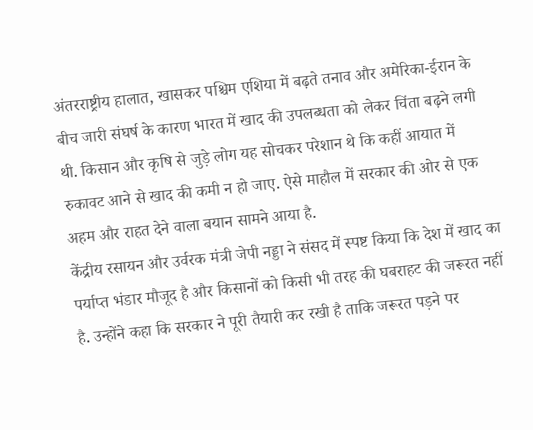अंतरराष्ट्रीय हालात, खासकर पश्चिम एशिया में बढ़ते तनाव और अमेरिका-ईरान के बीच जारी संघर्ष के कारण भारत में खाद की उपलब्धता को लेकर चिंता बढ़ने लगी थी. किसान और कृषि से जुड़े लोग यह सोचकर परेशान थे कि कहीं आयात में रुकावट आने से खाद की कमी न हो जाए. ऐसे माहौल में सरकार की ओर से एक अहम और राहत देने वाला बयान सामने आया है.
केंद्रीय रसायन और उर्वरक मंत्री जेपी नड्डा ने संसद में स्पष्ट किया कि देश में खाद का पर्याप्त भंडार मौजूद है और किसानों को किसी भी तरह की घबराहट की जरूरत नहीं है. उन्होंने कहा कि सरकार ने पूरी तैयारी कर रखी है ताकि जरूरत पड़ने पर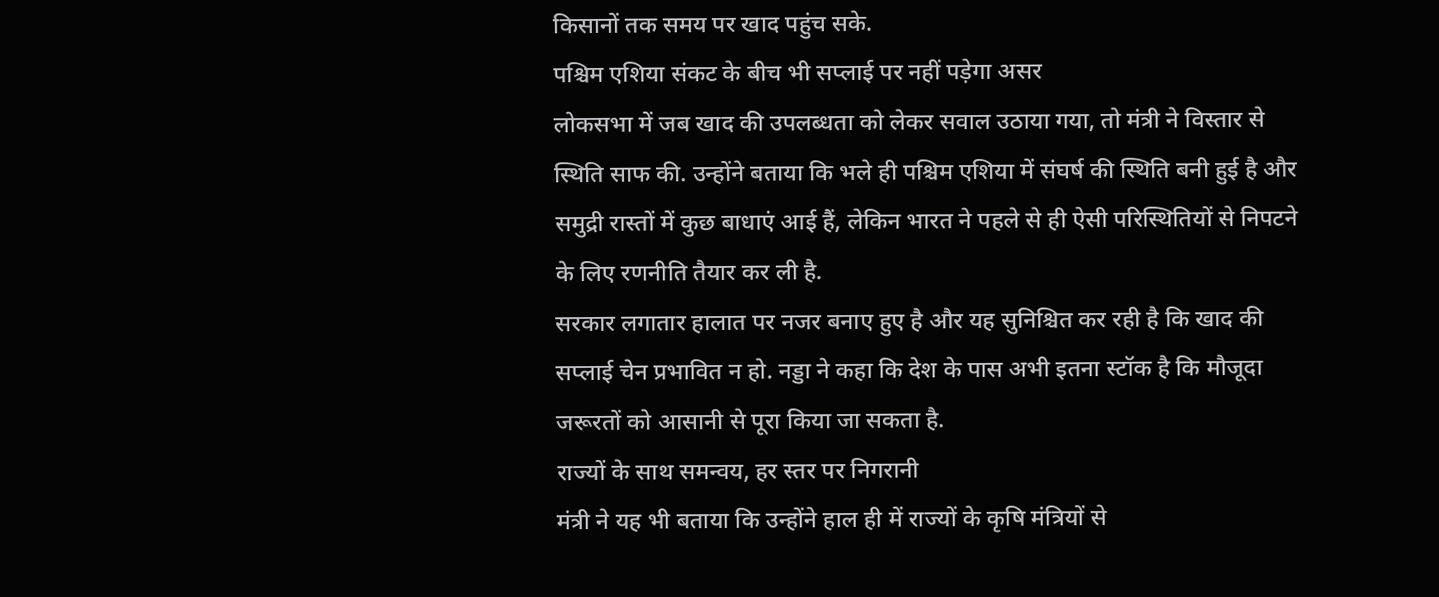किसानों तक समय पर खाद पहुंच सके.
पश्चिम एशिया संकट के बीच भी सप्लाई पर नहीं पड़ेगा असर
लोकसभा में जब खाद की उपलब्धता को लेकर सवाल उठाया गया, तो मंत्री ने विस्तार से स्थिति साफ की. उन्होंने बताया कि भले ही पश्चिम एशिया में संघर्ष की स्थिति बनी हुई है और समुद्री रास्तों में कुछ बाधाएं आई हैं, लेकिन भारत ने पहले से ही ऐसी परिस्थितियों से निपटने के लिए रणनीति तैयार कर ली है.
सरकार लगातार हालात पर नजर बनाए हुए है और यह सुनिश्चित कर रही है कि खाद की सप्लाई चेन प्रभावित न हो. नड्डा ने कहा कि देश के पास अभी इतना स्टॉक है कि मौजूदा जरूरतों को आसानी से पूरा किया जा सकता है.
राज्यों के साथ समन्वय, हर स्तर पर निगरानी
मंत्री ने यह भी बताया कि उन्होंने हाल ही में राज्यों के कृषि मंत्रियों से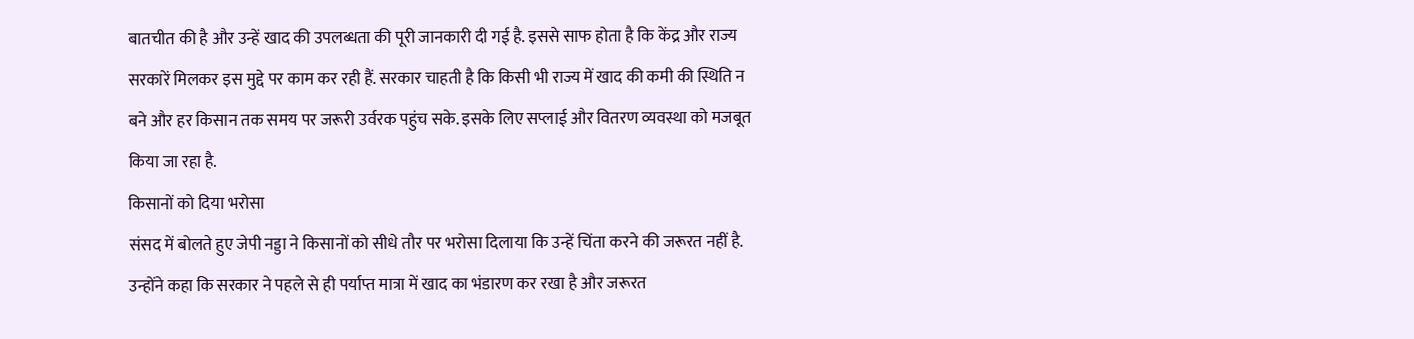बातचीत की है और उन्हें खाद की उपलब्धता की पूरी जानकारी दी गई है. इससे साफ होता है कि केंद्र और राज्य सरकारें मिलकर इस मुद्दे पर काम कर रही हैं. सरकार चाहती है कि किसी भी राज्य में खाद की कमी की स्थिति न बने और हर किसान तक समय पर जरूरी उर्वरक पहुंच सके. इसके लिए सप्लाई और वितरण व्यवस्था को मजबूत किया जा रहा है.
किसानों को दिया भरोसा
संसद में बोलते हुए जेपी नड्डा ने किसानों को सीधे तौर पर भरोसा दिलाया कि उन्हें चिंता करने की जरूरत नहीं है. उन्होंने कहा कि सरकार ने पहले से ही पर्याप्त मात्रा में खाद का भंडारण कर रखा है और जरूरत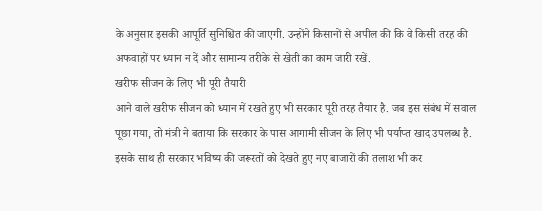के अनुसार इसकी आपूर्ति सुनिश्चित की जाएगी. उन्होंने किसानों से अपील की कि वे किसी तरह की अफवाहों पर ध्यान न दें और सामान्य तरीके से खेती का काम जारी रखें.
खरीफ सीजन के लिए भी पूरी तैयारी
आने वाले खरीफ सीजन को ध्यान में रखते हुए भी सरकार पूरी तरह तैयार है. जब इस संबंध में सवाल पूछा गया, तो मंत्री ने बताया कि सरकार के पास आगामी सीजन के लिए भी पर्याप्त खाद उपलब्ध है. इसके साथ ही सरकार भविष्य की जरूरतों को देखते हुए नए बाजारों की तलाश भी कर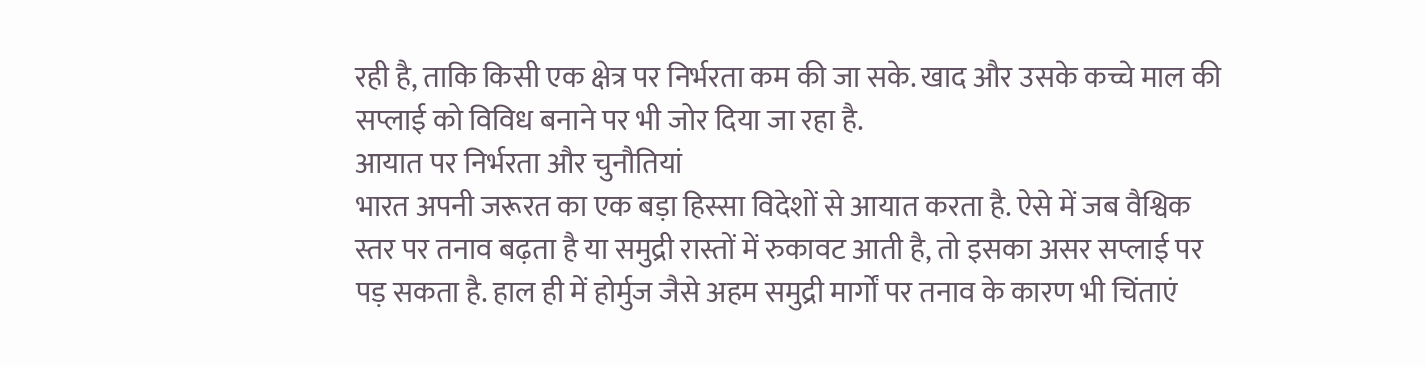रही है, ताकि किसी एक क्षेत्र पर निर्भरता कम की जा सके. खाद और उसके कच्चे माल की सप्लाई को विविध बनाने पर भी जोर दिया जा रहा है.
आयात पर निर्भरता और चुनौतियां
भारत अपनी जरूरत का एक बड़ा हिस्सा विदेशों से आयात करता है. ऐसे में जब वैश्विक स्तर पर तनाव बढ़ता है या समुद्री रास्तों में रुकावट आती है, तो इसका असर सप्लाई पर पड़ सकता है. हाल ही में होर्मुज जैसे अहम समुद्री मार्गों पर तनाव के कारण भी चिंताएं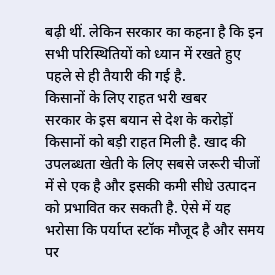बढ़ी थीं. लेकिन सरकार का कहना है कि इन सभी परिस्थितियों को ध्यान में रखते हुए पहले से ही तैयारी की गई है.
किसानों के लिए राहत भरी खबर
सरकार के इस बयान से देश के करोड़ों किसानों को बड़ी राहत मिली है. खाद की उपलब्धता खेती के लिए सबसे जरूरी चीजों में से एक है और इसकी कमी सीधे उत्पादन को प्रभावित कर सकती है. ऐसे में यह भरोसा कि पर्याप्त स्टॉक मौजूद है और समय पर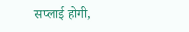सप्लाई होगी,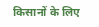किसानों के लिए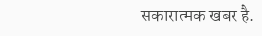सकारात्मक खबर है.